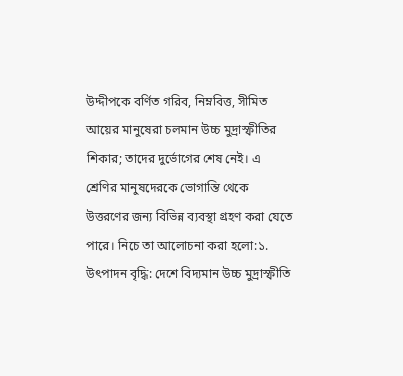উদ্দীপকে বর্ণিত গরিব, নিম্নবিত্ত, সীমিত আয়ের মানুষেরা চলমান উচ্চ মুদ্রাস্ফীতির শিকার; তাদের দুর্ভোগের শেষ নেই। এ শ্রেণির মানুষদেরকে ভোগান্তি থেকে উত্তরণের জন্য বিভিন্ন ব্যবস্থা গ্রহণ করা যেতে পারে। নিচে তা আলোচনা করা হলো:১. উৎপাদন বৃদ্ধি: দেশে বিদ্যমান উচ্চ মুদ্রাস্ফীতি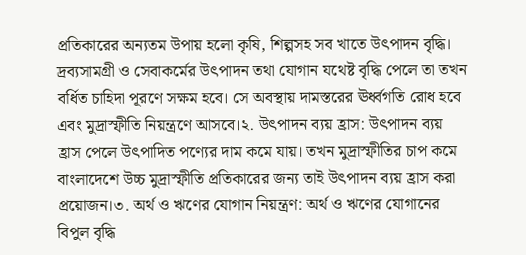প্রতিকারের অন্যতম উপায় হলো কৃষি, শিল্পসহ সব খাতে উৎপাদন বৃদ্ধি। দ্রব্যসামগ্রী ও সেবাকর্মের উৎপাদন তথা যোগান যথেষ্ট বৃদ্ধি পেলে তা তখন বর্ধিত চাহিদা পূরণে সক্ষম হবে। সে অবস্থায় দামস্তরের ঊর্ধ্বগতি রোধ হবে এবং মুদ্রাস্ফীতি নিয়ন্ত্রণে আসবে।২. উৎপাদন ব্যয় হ্রাস: উৎপাদন ব্যয় হ্রাস পেলে উৎপাদিত পণ্যের দাম কমে যায়। তখন মুদ্রাস্ফীতির চাপ কমে বাংলাদেশে উচ্চ মুদ্রাস্ফীতি প্রতিকারের জন্য তাই উৎপাদন ব্যয় হ্রাস করা প্রয়োজন।৩. অর্থ ও ঋণের যোগান নিয়ন্ত্রণ: অর্থ ও ঋণের যোগানের বিপুল বৃদ্ধি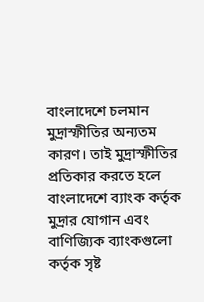বাংলাদেশে চলমান মুদ্রাস্ফীতির অন্যতম কারণ। তাই মুদ্রাস্ফীতির প্রতিকার করতে হলে বাংলাদেশে ব্যাংক কর্তৃক মুদ্রার যোগান এবং বাণিজ্যিক ব্যাংকগুলো কর্তৃক সৃষ্ট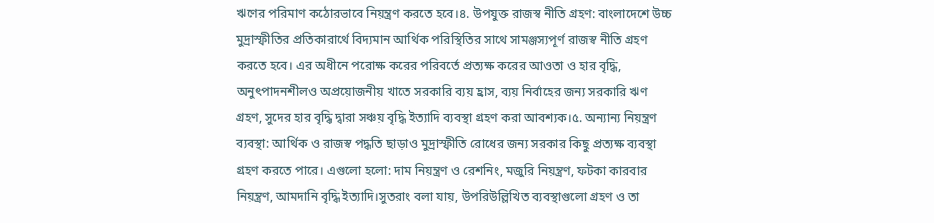ঋণের পরিমাণ কঠোরভাবে নিয়ন্ত্রণ করতে হবে।৪. উপযুক্ত রাজস্ব নীতি গ্রহণ: বাংলাদেশে উচ্চ মুদ্রাস্ফীতির প্রতিকারার্থে বিদ্যমান আর্থিক পরিস্থিতির সাথে সামঞ্জস্যপূর্ণ রাজস্ব নীতি গ্রহণ করতে হবে। এর অধীনে পরোক্ষ করের পরিবর্তে প্রত্যক্ষ করের আওতা ও হার বৃদ্ধি, অনুৎপাদনশীলও অপ্রয়োজনীয় খাতে সরকারি ব্যয় হ্রাস, ব্যয় নির্বাহের জন্য সরকারি ঋণ গ্রহণ, সুদের হার বৃদ্ধি দ্বারা সঞ্চয় বৃদ্ধি ইত্যাদি ব্যবস্থা গ্রহণ করা আবশ্যক।৫. অন্যান্য নিয়ন্ত্রণ ব্যবস্থা: আর্থিক ও রাজস্ব পদ্ধতি ছাড়াও মুদ্রাস্ফীতি রোধের জন্য সরকার কিছু প্রত্যক্ষ ব্যবস্থা গ্রহণ করতে পারে। এগুলো হলো: দাম নিয়ন্ত্রণ ও রেশনিং, মজুরি নিয়ন্ত্রণ, ফটকা কারবার নিয়ন্ত্রণ, আমদানি বৃদ্ধি ইত্যাদি।সুতরাং বলা যায়, উপরিউল্লিখিত ব্যবস্থাগুলো গ্রহণ ও তা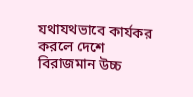যথাযথভাবে কার্যকর করলে দেশে বিরাজমান উচ্চ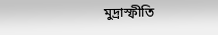মুদ্রাস্ফীতি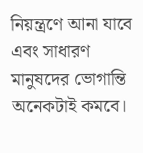নিয়ন্ত্রণে আনা যাবে এবং সাধারণ মানুষদের ভোগান্তি অনেকটাই কমবে।